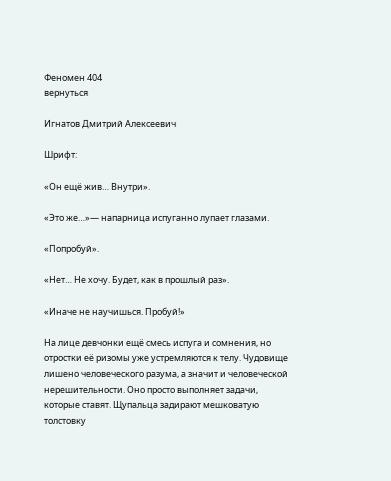Феномен 404
вернуться

Игнатов Дмитрий Алексеевич

Шрифт:

«Он ещё жив… Внутри».

«Это же…»— напарница испуганно лупает глазами.

«Попробуй».

«Нет… Не хочу. Будет, как в прошлый раз».

«Иначе не научишься. Пробуй!»

На лице девчонки ещё смесь испуга и сомнения, но отростки её ризомы уже устремляются к телу. Чудовище лишено человеческого разума, а значит и человеческой нерешительности. Оно просто выполняет задачи, которые ставят. Щупальца задирают мешковатую толстовку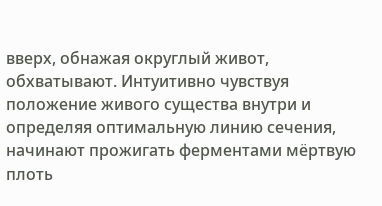вверх, обнажая округлый живот, обхватывают. Интуитивно чувствуя положение живого существа внутри и определяя оптимальную линию сечения, начинают прожигать ферментами мёртвую плоть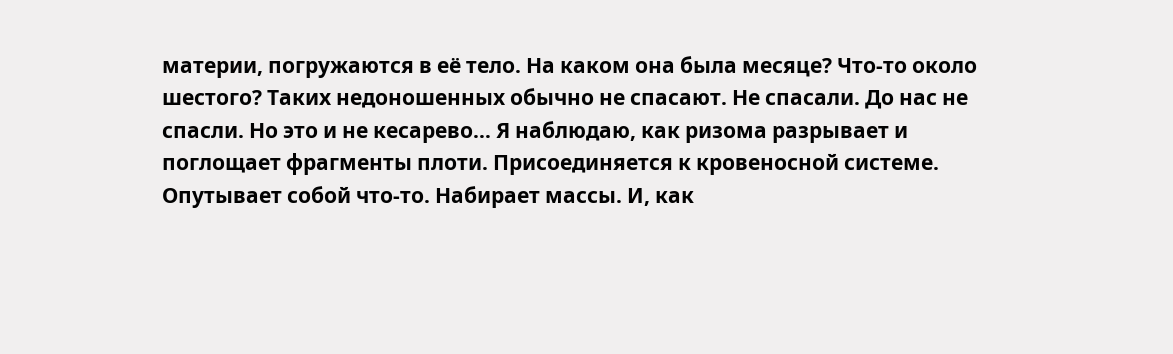материи, погружаются в её тело. На каком она была месяце? Что-то около шестого? Таких недоношенных обычно не спасают. Не спасали. До нас не спасли. Но это и не кесарево… Я наблюдаю, как ризома разрывает и поглощает фрагменты плоти. Присоединяется к кровеносной системе. Опутывает собой что-то. Набирает массы. И, как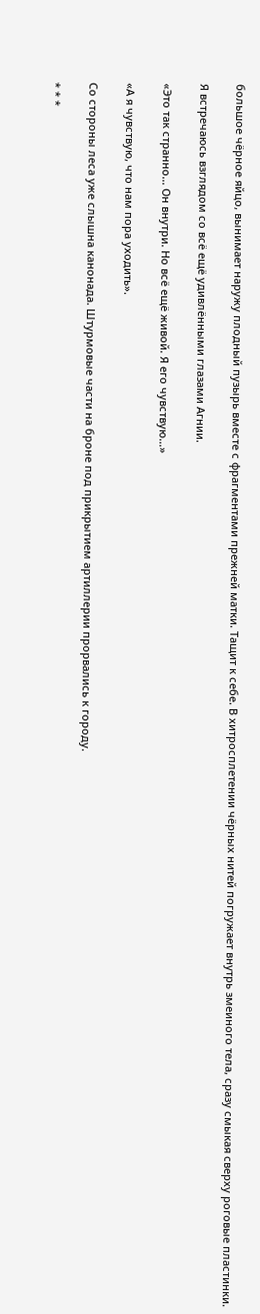большое чёрное яйцо, вынимает наружу плодный пузырь вместе с фрагментами прежней матки. Тащит к себе. В хитросплетении чёрных нитей погружает внутрь змеиного тела, сразу смыкая сверху роговые пластинки.

Я встречаюсь взглядом со всё ещё удивлёнными глазами Агнии.

«Это так странно… Он внутри. Но всё ещё живой. Я его чувствую…»

«А я чувствую, что нам пора уходить».

Со стороны леса уже слышна канонада. Штурмовые части на броне под прикрытием артиллерии прорвались к городу.

* * *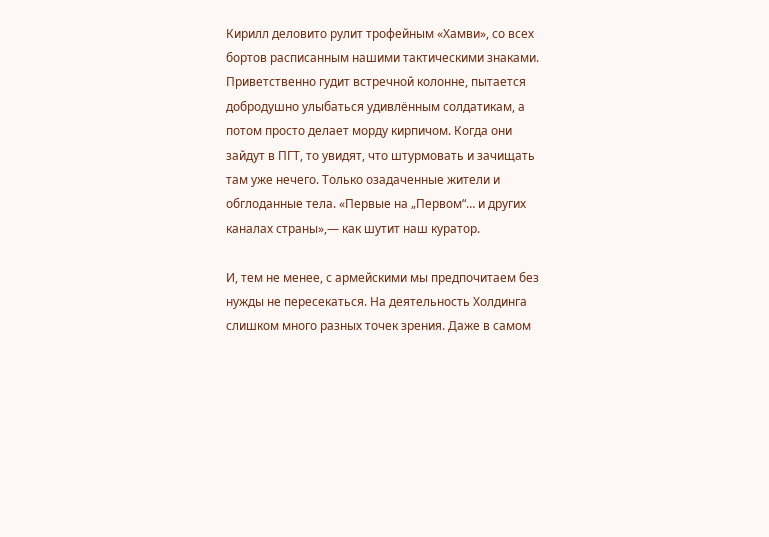Кирилл деловито рулит трофейным «Хамви», со всех бортов расписанным нашими тактическими знаками. Приветственно гудит встречной колонне, пытается добродушно улыбаться удивлённым солдатикам, а потом просто делает морду кирпичом. Когда они зайдут в ПГТ, то увидят, что штурмовать и зачищать там уже нечего. Только озадаченные жители и обглоданные тела. «Первые на „Первом“… и других каналах страны»,— как шутит наш куратор.

И, тем не менее, с армейскими мы предпочитаем без нужды не пересекаться. На деятельность Холдинга слишком много разных точек зрения. Даже в самом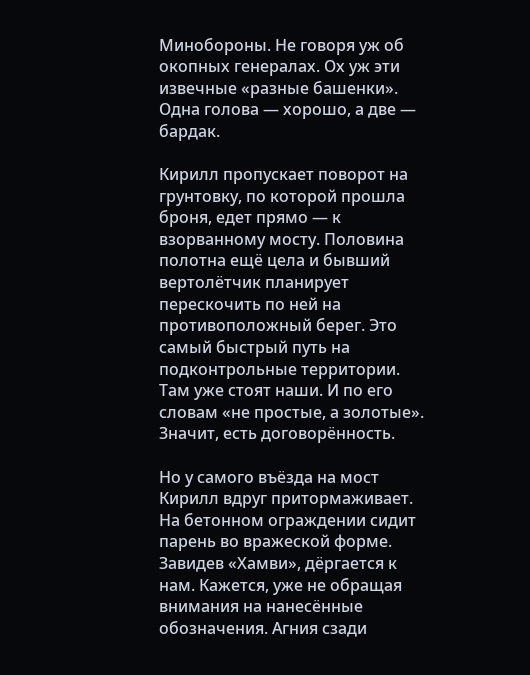Минобороны. Не говоря уж об окопных генералах. Ох уж эти извечные «разные башенки». Одна голова — хорошо, а две — бардак.

Кирилл пропускает поворот на грунтовку, по которой прошла броня, едет прямо — к взорванному мосту. Половина полотна ещё цела и бывший вертолётчик планирует перескочить по ней на противоположный берег. Это самый быстрый путь на подконтрольные территории. Там уже стоят наши. И по его словам «не простые, а золотые». Значит, есть договорённость.

Но у самого въёзда на мост Кирилл вдруг притормаживает. На бетонном ограждении сидит парень во вражеской форме. Завидев «Хамви», дёргается к нам. Кажется, уже не обращая внимания на нанесённые обозначения. Агния сзади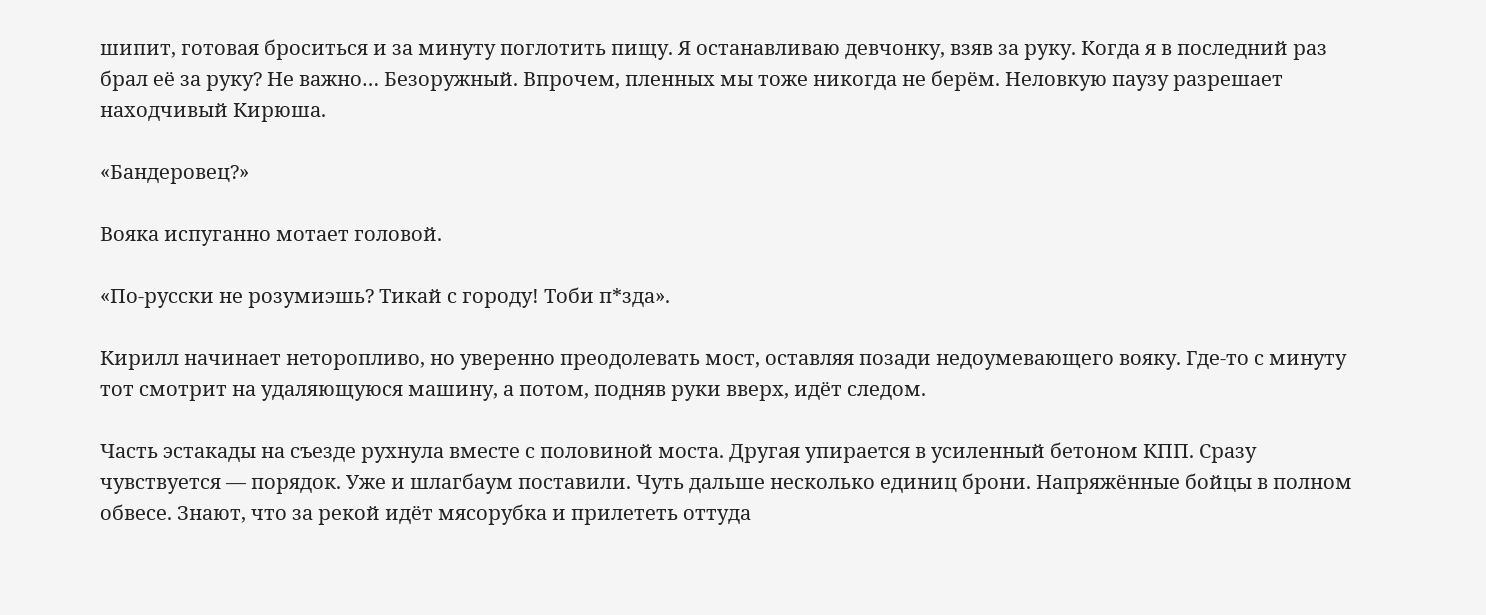шипит, готовая броситься и за минуту поглотить пищу. Я останавливаю девчонку, взяв за руку. Когда я в последний раз брал её за руку? Не важно… Безоружный. Впрочем, пленных мы тоже никогда не берём. Неловкую паузу разрешает находчивый Кирюша.

«Бандеровец?»

Вояка испуганно мотает головой.

«По-русски не розумиэшь? Тикай с городу! Тоби п*зда».

Кирилл начинает неторопливо, но уверенно преодолевать мост, оставляя позади недоумевающего вояку. Где-то с минуту тот смотрит на удаляющуюся машину, а потом, подняв руки вверх, идёт следом.

Часть эстакады на съезде рухнула вместе с половиной моста. Другая упирается в усиленный бетоном КПП. Сразу чувствуется — порядок. Уже и шлагбаум поставили. Чуть дальше несколько единиц брони. Напряжённые бойцы в полном обвесе. Знают, что за рекой идёт мясорубка и прилететь оттуда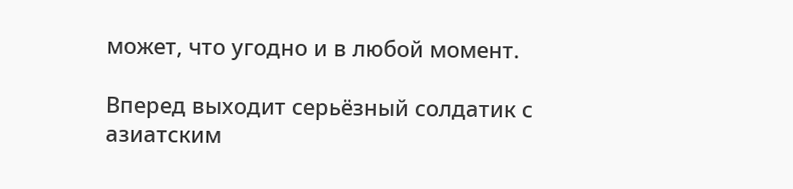может, что угодно и в любой момент.

Вперед выходит серьёзный солдатик с азиатским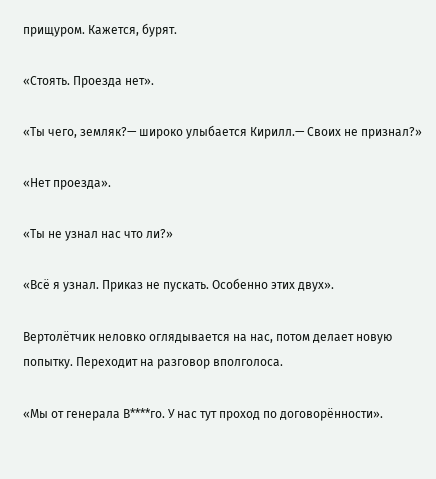прищуром. Кажется, бурят.

«Стоять. Проезда нет».

«Ты чего, земляк?— широко улыбается Кирилл.— Своих не признал?»

«Нет проезда».

«Ты не узнал нас что ли?»

«Всё я узнал. Приказ не пускать. Особенно этих двух».

Вертолётчик неловко оглядывается на нас, потом делает новую попытку. Переходит на разговор вполголоса.

«Мы от генерала В****го. У нас тут проход по договорённости».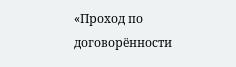«Проход по договорённости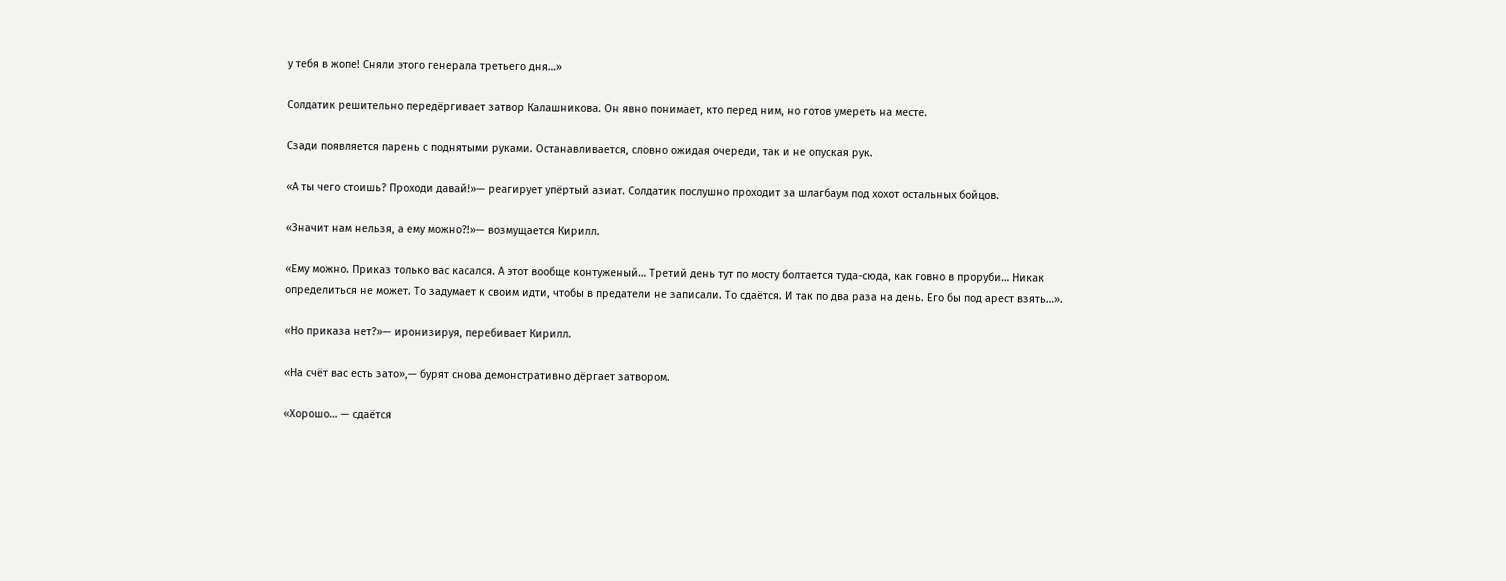у тебя в жопе! Сняли этого генерала третьего дня…»

Солдатик решительно передёргивает затвор Калашникова. Он явно понимает, кто перед ним, но готов умереть на месте.

Сзади появляется парень с поднятыми руками. Останавливается, словно ожидая очереди, так и не опуская рук.

«А ты чего стоишь? Проходи давай!»— реагирует упёртый азиат. Солдатик послушно проходит за шлагбаум под хохот остальных бойцов.

«Значит нам нельзя, а ему можно?!»— возмущается Кирилл.

«Ему можно. Приказ только вас касался. А этот вообще контуженый… Третий день тут по мосту болтается туда-сюда, как говно в проруби… Никак определиться не может. То задумает к своим идти, чтобы в предатели не записали. То сдаётся. И так по два раза на день. Его бы под арест взять…».

«Но приказа нет?»— иронизируя, перебивает Кирилл.

«На счёт вас есть зато»,— бурят снова демонстративно дёргает затвором.

«Хорошо… — сдаётся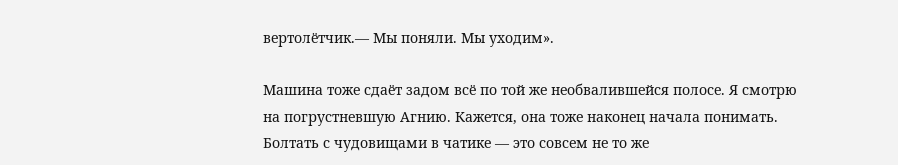вертолётчик.— Мы поняли. Мы уходим».

Машина тоже сдаёт задом всё по той же необвалившейся полосе. Я смотрю на погрустневшую Агнию. Кажется, она тоже наконец начала понимать. Болтать с чудовищами в чатике — это совсем не то же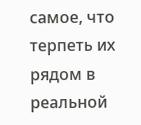самое, что терпеть их рядом в реальной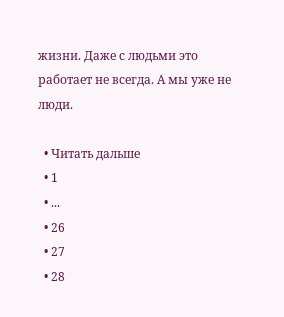жизни. Даже с людьми это работает не всегда. А мы уже не люди.

  • Читать дальше
  • 1
  • ...
  • 26
  • 27
  • 28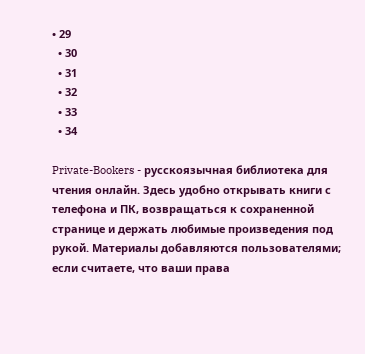• 29
  • 30
  • 31
  • 32
  • 33
  • 34

Private-Bookers - русскоязычная библиотека для чтения онлайн. Здесь удобно открывать книги с телефона и ПК, возвращаться к сохраненной странице и держать любимые произведения под рукой. Материалы добавляются пользователями; если считаете, что ваши права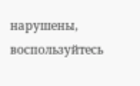нарушены, воспользуйтесь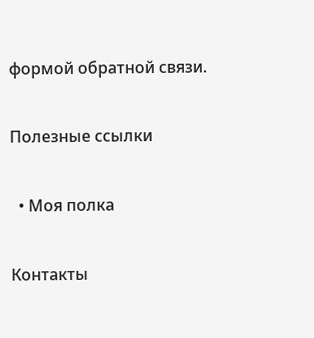формой обратной связи.

Полезные ссылки

  • Моя полка

Контакты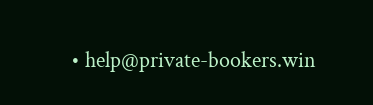• help@private-bookers.win